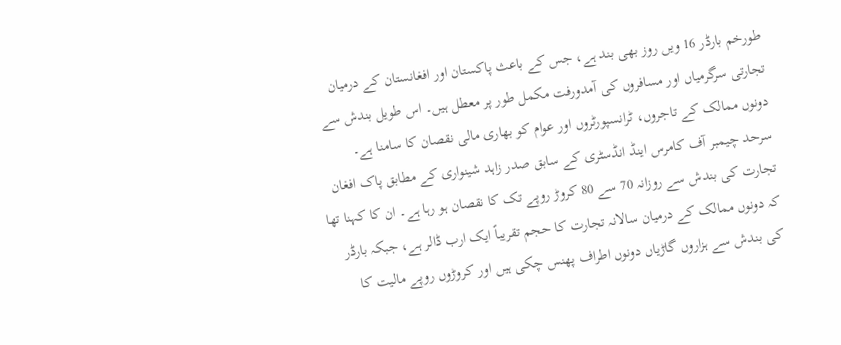طورخم بارڈر 16 ویں روز بھی بند ہے، جس کے باعث پاکستان اور افغانستان کے درمیان تجارتی سرگرمیاں اور مسافروں کی آمدورفت مکمل طور پر معطل ہیں۔ اس طویل بندش سے دونوں ممالک کے تاجروں، ٹرانسپورٹروں اور عوام کو بھاری مالی نقصان کا سامنا ہے۔
سرحد چیمبر آف کامرس اینڈ انڈسٹری کے سابق صدر زاہد شینواری کے مطابق پاک افغان تجارت کی بندش سے روزانہ 70 سے 80 کروڑ روپے تک کا نقصان ہو رہا ہے۔ ان کا کہنا تھا کہ دونوں ممالک کے درمیان سالانہ تجارت کا حجم تقریباً ایک ارب ڈالر ہے، جبکہ بارڈر کی بندش سے ہزاروں گاڑیاں دونوں اطراف پھنس چکی ہیں اور کروڑوں روپے مالیت کا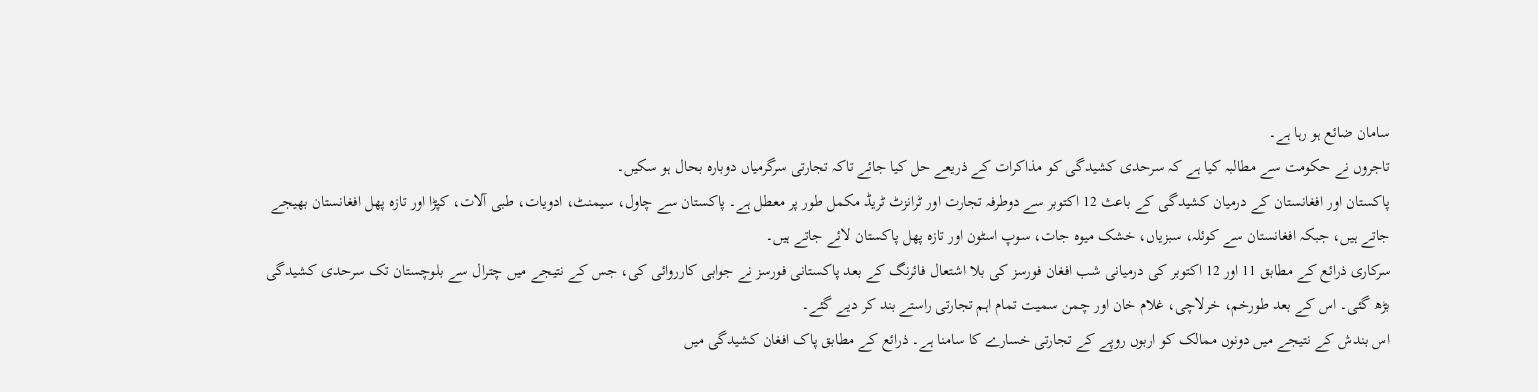سامان ضائع ہو رہا ہے۔
تاجروں نے حکومت سے مطالبہ کیا ہے کہ سرحدی کشیدگی کو مذاکرات کے ذریعے حل کیا جائے تاکہ تجارتی سرگرمیاں دوبارہ بحال ہو سکیں۔
پاکستان اور افغانستان کے درمیان کشیدگی کے باعث 12 اکتوبر سے دوطرفہ تجارت اور ٹرانزٹ ٹریڈ مکمل طور پر معطل ہے۔ پاکستان سے چاول، سیمنٹ، ادویات، طبی آلات، کپڑا اور تازہ پھل افغانستان بھیجے جاتے ہیں، جبکہ افغانستان سے کوئلہ، سبزیاں، خشک میوہ جات، سوپ اسٹون اور تازہ پھل پاکستان لائے جاتے ہیں۔
سرکاری ذرائع کے مطابق 11 اور 12 اکتوبر کی درمیانی شب افغان فورسز کی بلا اشتعال فائرنگ کے بعد پاکستانی فورسز نے جوابی کارروائی کی، جس کے نتیجے میں چترال سے بلوچستان تک سرحدی کشیدگی بڑھ گئی۔ اس کے بعد طورخم، خرلاچی، غلام خان اور چمن سمیت تمام اہم تجارتی راستے بند کر دیے گئے۔
اس بندش کے نتیجے میں دونوں ممالک کو اربوں روپے کے تجارتی خسارے کا سامنا ہے۔ ذرائع کے مطابق پاک افغان کشیدگی میں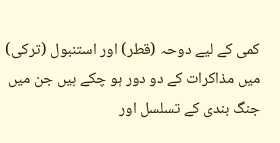کمی کے لیے دوحہ (قطر) اور استنبول (ترکی) میں مذاکرات کے دو دور ہو چکے ہیں جن میں جنگ بندی کے تسلسل اور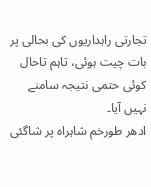تجارتی راہداریوں کی بحالی پر بات چیت ہوئی، تاہم تاحال کوئی حتمی نتیجہ سامنے نہیں آیا۔
ادھر طورخم شاہراہ پر شاگئی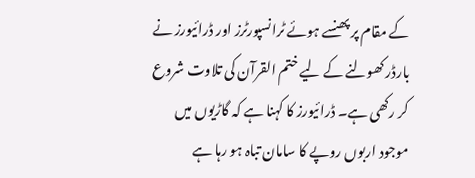کے مقام پر پھنسے ہوئے ٹرانسپورٹرز اور ڈرائیورز نے بارڈر کھولنے کے لیے ختم القرآن کی تلاوت شروع کر رکھی ہے۔ ڈرائیورز کا کہنا ہے کہ گاڑیوں میں موجود اربوں روپے کا سامان تباہ ہو رہا ہے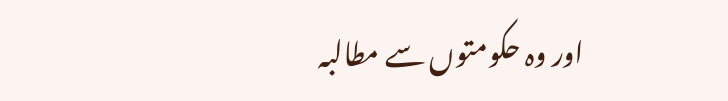اور وہ حکومتوں سے مطالبہ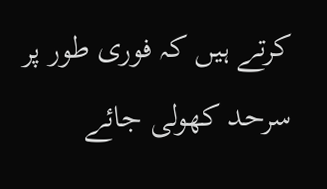کرتے ہیں کہ فوری طور پر سرحد کھولی جائے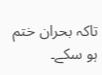تاکہ بحران ختم ہو سکے۔